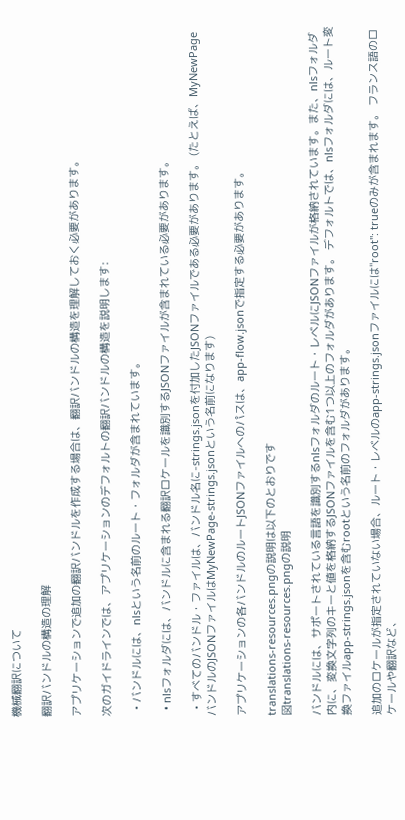機械翻訳について

翻訳バンドルの構造の理解

アプリケーションで追加の翻訳バンドルを作成する場合は、翻訳バンドルの構造を理解しておく必要があります。

次のガイドラインでは、アプリケーションのデフォルトの翻訳バンドルの構造を説明します:

  • バンドルには、nlsという名前のルート・フォルダが含まれています。

  • nlsフォルダには、バンドルに含まれる翻訳ロケールを識別するJSONファイルが含まれている必要があります。

  • すべてのバンドル・ファイルは、バンドル名に-strings.jsonを付加したJSONファイルである必要があります。 (たとえば、MyNewPageバンドルのJSONファイルはMyNewPage-strings.jsonという名前になります)

アプリケーションの各バンドルのルートJSONファイルへのパスは、app-flow.jsonで指定する必要があります。

translations-resources.pngの説明は以下のとおりです
図translations-resources.pngの説明

バンドルには、サポートされている言語を識別するnlsフォルダのルート・レベルにJSONファイルが格納されています。また、nlsフォルダ内に、変換文字列のキーと値を格納するJSONファイルを含む1つ以上のフォルダがあります。 デフォルトでは、nlsフォルダには、ルート変換ファイルapp-strings.jsonを含むrootという名前のフォルダがあります。

追加のロケールが指定されていない場合、ルート・レベルのapp-strings.jsonファイルには"root": trueのみが含まれます。 フランス語のロケールや翻訳など、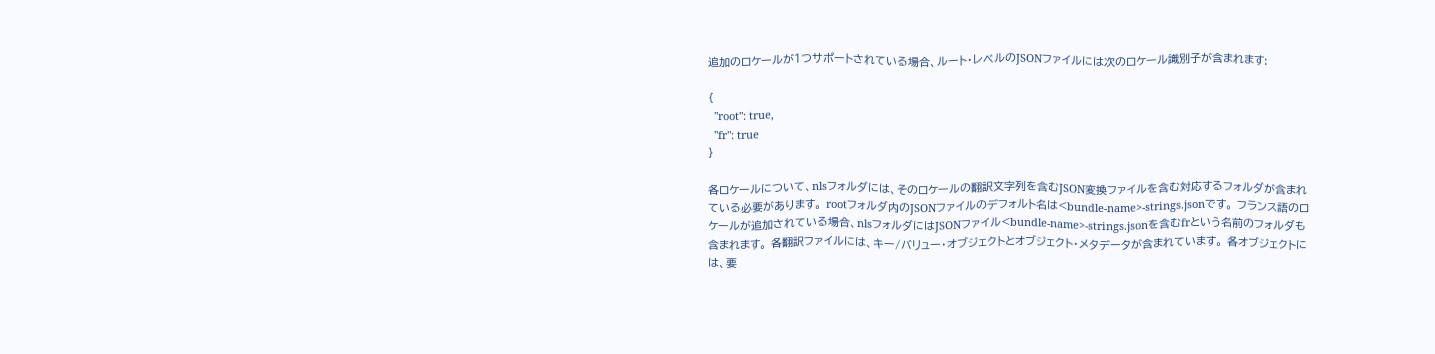追加のロケールが1つサポートされている場合、ルート・レベルのJSONファイルには次のロケール識別子が含まれます:

{
  "root": true,
  "fr": true
}

各ロケールについて、nlsフォルダには、そのロケールの翻訳文字列を含むJSON変換ファイルを含む対応するフォルダが含まれている必要があります。 rootフォルダ内のJSONファイルのデフォルト名は<bundle-name>-strings.jsonです。 フランス語のロケールが追加されている場合、nlsフォルダにはJSONファイル<bundle-name>-strings.jsonを含むfrという名前のフォルダも含まれます。 各翻訳ファイルには、キー/バリュー・オブジェクトとオブジェクト・メタデータが含まれています。 各オブジェクトには、要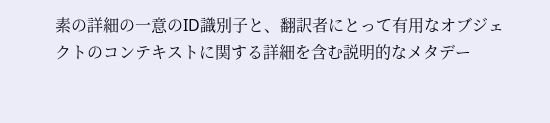素の詳細の一意のID識別子と、翻訳者にとって有用なオブジェクトのコンテキストに関する詳細を含む説明的なメタデー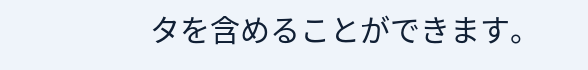タを含めることができます。